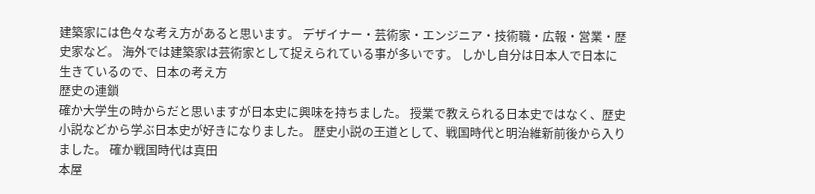建築家には色々な考え方があると思います。 デザイナー・芸術家・エンジニア・技術職・広報・営業・歴史家など。 海外では建築家は芸術家として捉えられている事が多いです。 しかし自分は日本人で日本に生きているので、日本の考え方
歴史の連鎖
確か大学生の時からだと思いますが日本史に興味を持ちました。 授業で教えられる日本史ではなく、歴史小説などから学ぶ日本史が好きになりました。 歴史小説の王道として、戦国時代と明治維新前後から入りました。 確か戦国時代は真田
本屋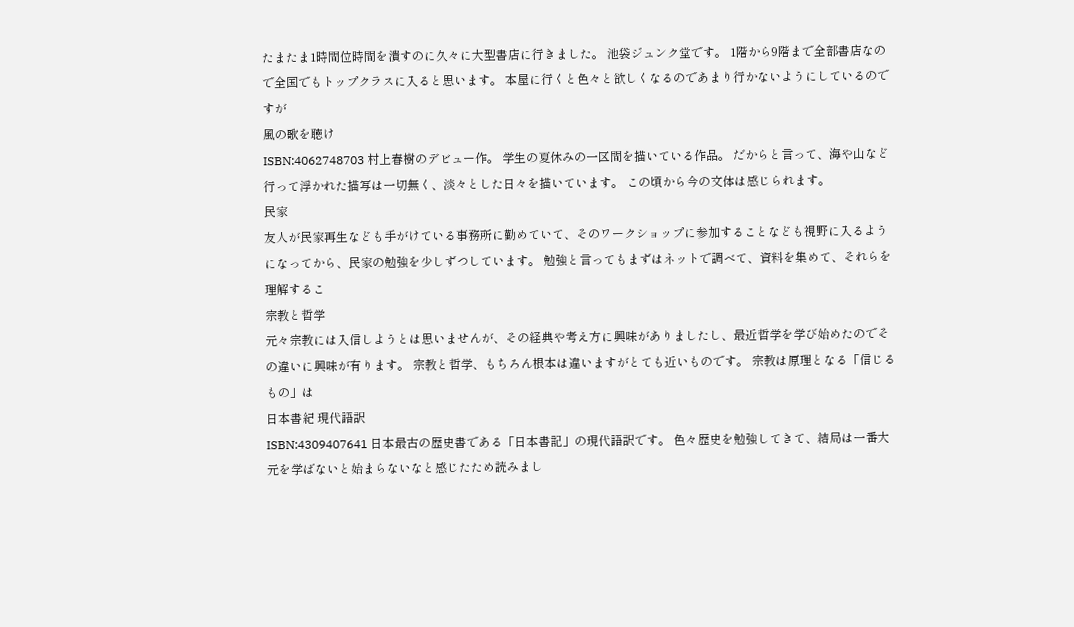たまたま1時間位時間を潰すのに久々に大型書店に行きました。 池袋ジュンク堂です。 1階から9階まで全部書店なので全国でもトップクラスに入ると思います。 本屋に行くと色々と欲しくなるのであまり行かないようにしているのですが
風の歌を聴け
ISBN:4062748703 村上春樹のデビュー作。 学生の夏休みの一区間を描いている作品。 だからと言って、海や山など行って浮かれた描写は一切無く、淡々とした日々を描いています。 この頃から今の文体は感じられます。
民家
友人が民家再生なども手がけている事務所に勤めていて、そのワークショップに参加することなども視野に入るようになってから、民家の勉強を少しずつしています。 勉強と言ってもまずはネットで調べて、資料を集めて、それらを理解するこ
宗教と哲学
元々宗教には入信しようとは思いませんが、その経典や考え方に興味がありましたし、最近哲学を学び始めたのでその違いに興味が有ります。 宗教と哲学、もちろん根本は違いますがとても近いものです。 宗教は原理となる「信じるもの」は
日本書紀 現代語訳
ISBN:4309407641 日本最古の歴史書である「日本書記」の現代語訳です。 色々歴史を勉強してきて、結局は一番大元を学ばないと始まらないなと感じたため読みまし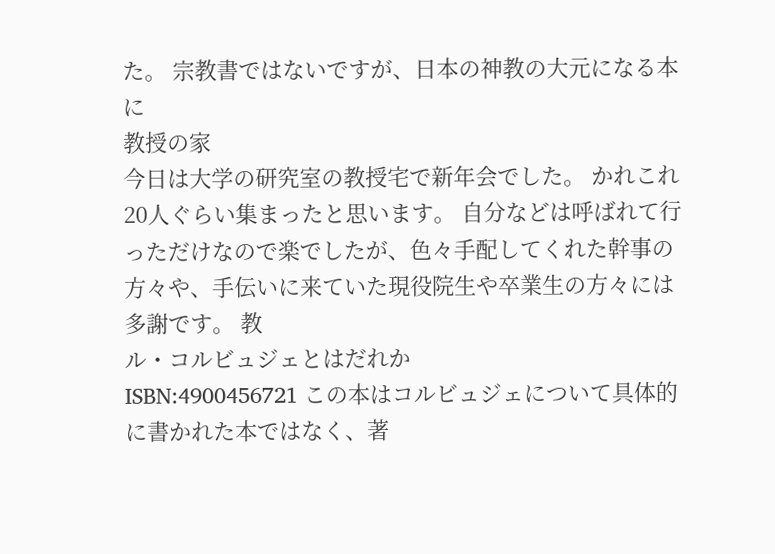た。 宗教書ではないですが、日本の神教の大元になる本に
教授の家
今日は大学の研究室の教授宅で新年会でした。 かれこれ20人ぐらい集まったと思います。 自分などは呼ばれて行っただけなので楽でしたが、色々手配してくれた幹事の方々や、手伝いに来ていた現役院生や卒業生の方々には多謝です。 教
ル・コルビュジェとはだれか
ISBN:4900456721 この本はコルビュジェについて具体的に書かれた本ではなく、著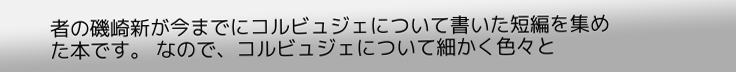者の磯崎新が今までにコルビュジェについて書いた短編を集めた本です。 なので、コルビュジェについて細かく色々と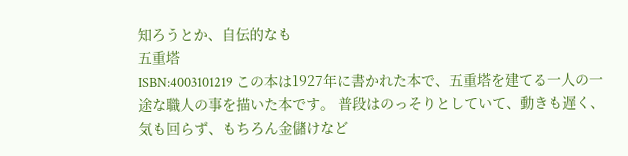知ろうとか、自伝的なも
五重塔
ISBN:4003101219 この本は1927年に書かれた本で、五重塔を建てる一人の一途な職人の事を描いた本です。 普段はのっそりとしていて、動きも遅く、気も回らず、もちろん金儲けなど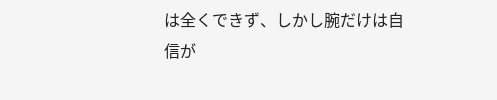は全くできず、しかし腕だけは自信が